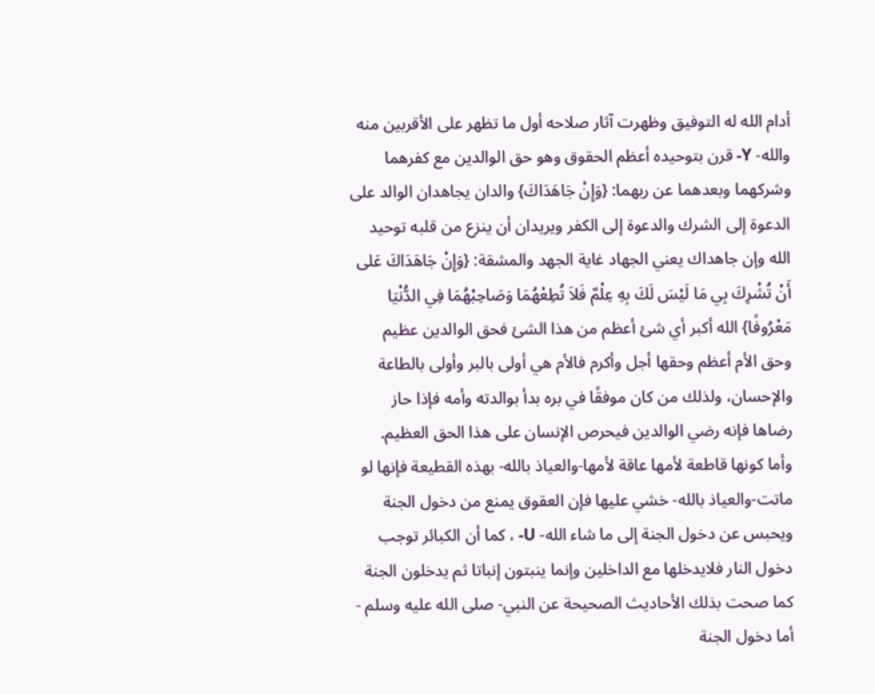أدام الله له التوفيق وظهرت آثار صلاحه أول ما تظهر على الأقربين منه والله- Y- قرن بتوحيده أعظم الحقوق وهو حق الوالدين مع كفرهما وشركهما وبعدهما عن ربهما: {وَإِنْ جَاهَدَاكَ} والدان يجاهدان الوالد على الدعوة إلى الشرك والدعوة إلى الكفر ويريدان أن ينزع من قلبه توحيد الله وإن جاهداك يعني الجهاد غاية الجهد والمشقة: {وَإِنْ جَاهَدَاكَ عَلى أَنْ تُشْرِكَ بِي مَا لَيْسَ لَكَ بِهِ عِلْمٌ فَلاَ تُطِعْهُمَا وَصَاحِبْهُمَا فِي الدُّنْيَا مَعْرُوفًا} الله أكبر أي شئ أعظم من هذا الشئ فحق الوالدين عظيم وحق الأم أعظم وحقها أجل وأكرم فالأم هي أولى بالبر وأولى بالطاعة والإحسان، ولذلك من كان موفقًا في بره بدأ بوالدته وأمه فإذا حاز رضاها فإنه رضي الوالدين فيحرص الإنسان على هذا الحق العظيم.
وأما كونها قاطعة لأمها عاقة لأمها-والعياذ بالله- بهذه القطيعة فإنها لو ماتت-والعياذ بالله- خشي عليها فإن العقوق يمنع من دخول الجنة ويحبس عن دخول الجنة إلى ما شاء الله- U- ، كما أن الكبائر توجب دخول النار فلايدخلها مع الداخلين وإنما ينبتون إنباتا ثم يدخلون الجنة كما صحت بذلك الأحاديث الصحيحة عن النبي- صلى الله عليه وسلم - أما دخول الجنة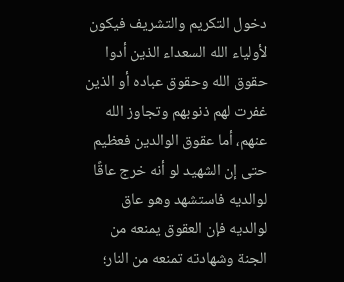دخول التكريم والتشريف فيكون لأولياء الله السعداء الذين أدوا حقوق الله وحقوق عباده أو الذين غفرت لهم ذنوبهم وتجاوز الله عنهم، أما عقوق الوالدين فعظيم حتى إن الشهيد لو أنه خرج عاقًا لوالديه فاستشهد وهو عاق لوالديه فإن العقوق يمنعه من الجنة وشهادته تمنعه من النار؛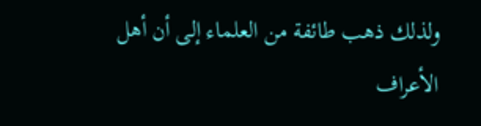ولذلك ذهب طائفة من العلماء إلى أن أهل الأعراف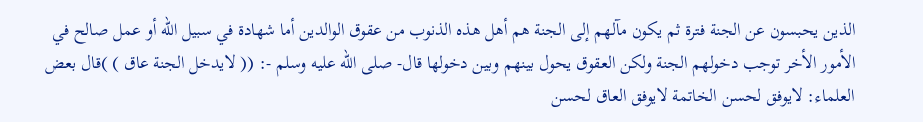الذين يحبسون عن الجنة فترة ثم يكون مآلهم إلى الجنة هم أهل هذه الذنوب من عقوق الوالدين أما شهادة في سبيل الله أو عمل صالح في الأمور الأخر توجب دخولهم الجنة ولكن العقوق يحول بينهم وبين دخولها قال- صلى الله عليه وسلم -: (( لايدخل الجنة عاق ) )قال بعض العلماء: لايوفق لحسن الخاتمة لايوفق العاق لحسن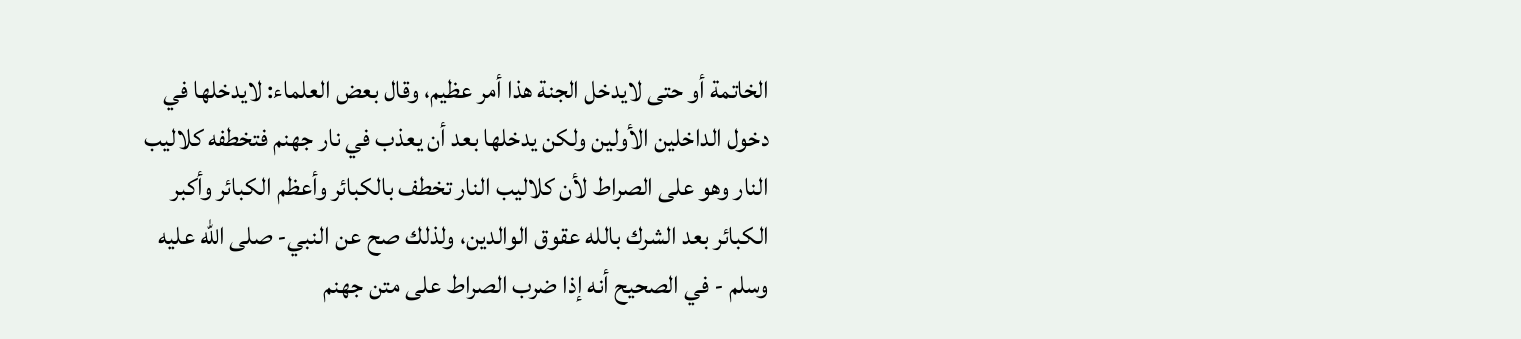الخاتمة أو حتى لايدخل الجنة هذا أمر عظيم، وقال بعض العلماء: لايدخلها في دخول الداخلين الأولين ولكن يدخلها بعد أن يعذب في نار جهنم فتخطفه كلاليب النار وهو على الصراط لأن كلاليب النار تخطف بالكبائر وأعظم الكبائر وأكبر الكبائر بعد الشرك بالله عقوق الوالدين، ولذلك صح عن النبي- صلى الله عليه وسلم - في الصحيح أنه إذا ضرب الصراط على متن جهنم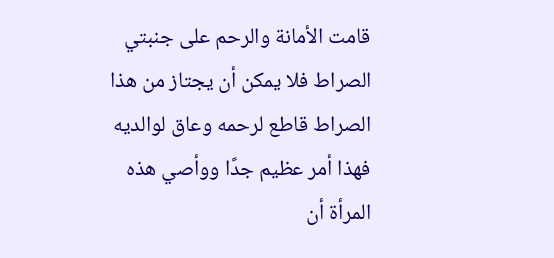قامت الأمانة والرحم على جنبتي الصراط فلا يمكن أن يجتاز من هذا الصراط قاطع لرحمه وعاق لوالديه فهذا أمر عظيم جدًا ووأصي هذه المرأة أن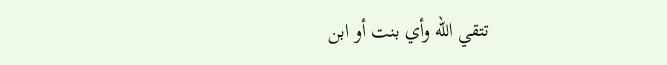تتقي الله وأي بنت أو ابن